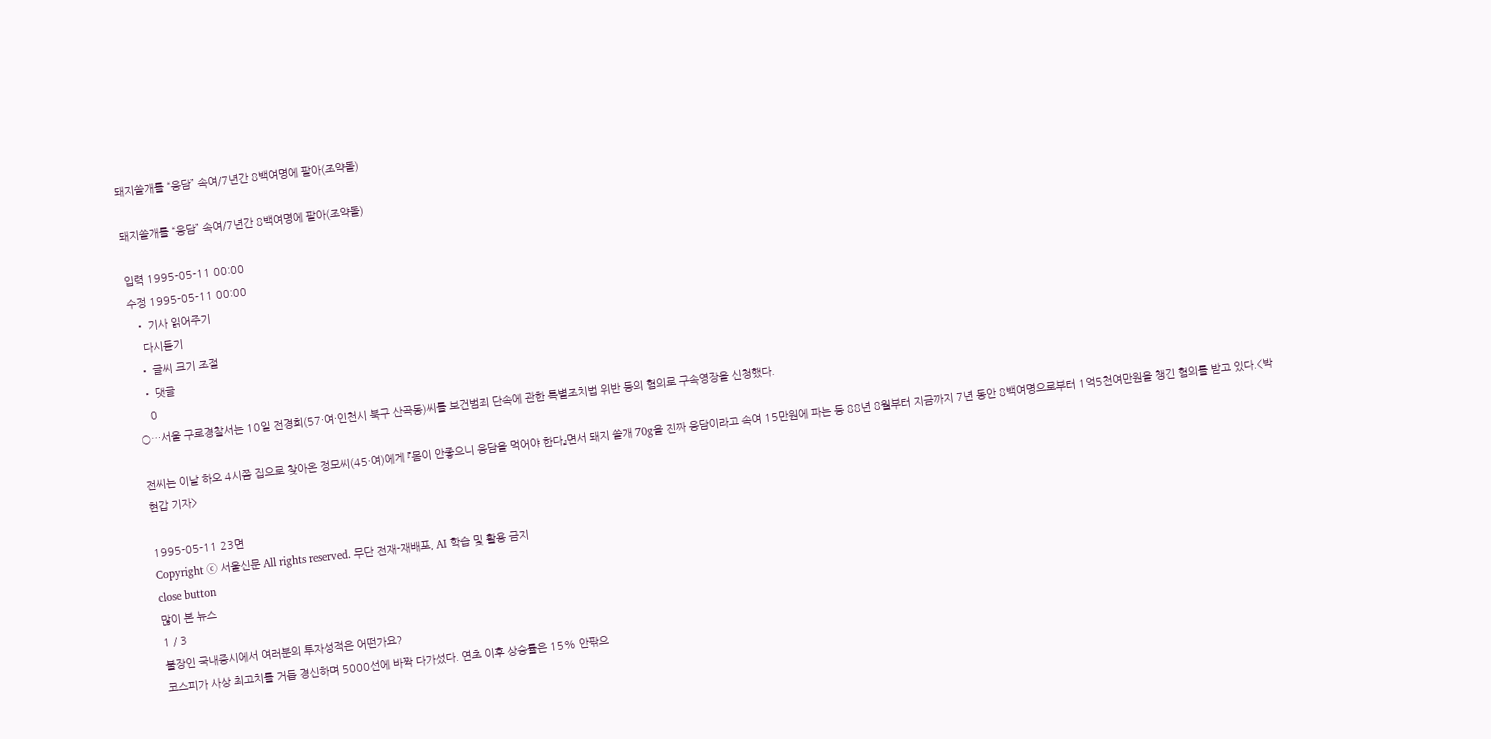돼지쓸개를 “웅담” 속여/7년간 8백여명에 팔아(조약돌)

돼지쓸개를 “웅담” 속여/7년간 8백여명에 팔아(조약돌)

입력 1995-05-11 00:00
수정 1995-05-11 00:00
  • 기사 읽어주기
    다시듣기
  • 글씨 크기 조절
  • 댓글
    0
○…서울 구로경찰서는 10일 전경희(57·여·인천시 북구 산곡동)씨를 보건범죄 단속에 관한 특별조치법 위반 등의 혐의로 구속영장을 신청했다.

전씨는 이날 하오 4시쯤 집으로 찾아온 정모씨(45·여)에게 『몸이 안좋으니 웅담을 먹어야 한다』면서 돼지 쓸개 70g을 진짜 웅담이라고 속여 15만원에 파는 등 88년 8월부터 지금까지 7년 동안 8백여명으로부터 1억5천여만원을 챙긴 혐의를 받고 있다.<박현갑 기자>

1995-05-11 23면
Copyright ⓒ 서울신문 All rights reserved. 무단 전재-재배포, AI 학습 및 활용 금지
close button
많이 본 뉴스
1 / 3
불장인 국내증시에서 여러분의 투자성적은 어떤가요?
코스피가 사상 최고치를 거듭 경신하며 5000선에 바짝 다가섰다. 연초 이후 상승률은 15% 안팎으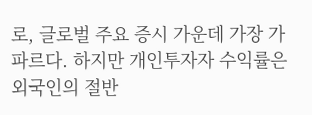로, 글로벌 주요 증시 가운데 가장 가파르다. 하지만 개인투자자 수익률은 외국인의 절반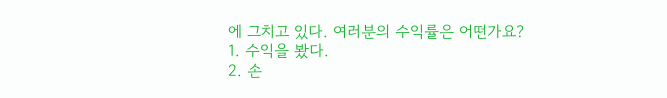에 그치고 있다. 여러분의 수익률은 어떤가요?
1. 수익을 봤다.
2. 손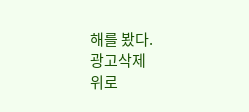해를 봤다.
광고삭제
위로